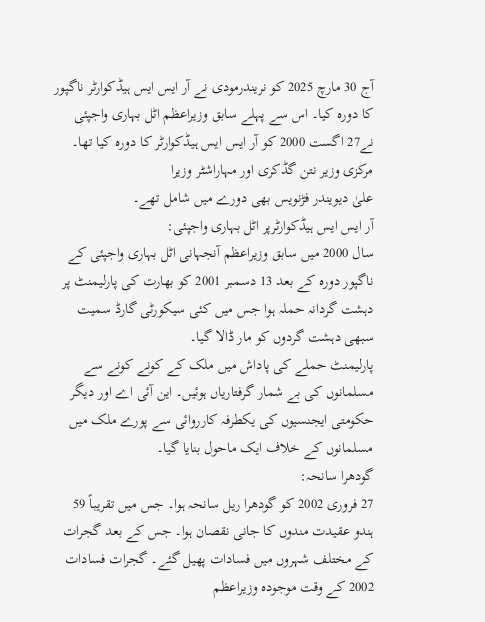آج 30 مارچ 2025 کو نریندرمودی نے آر ایس ایس ہیڈکوارٹر ناگپور کا دورہ کیا۔ اس سے پہلے سابق وزیراعظم اٹل بہاری واجپئی نے27 اگست 2000 کو آر ایس ایس ہیڈکوارٹر کا دورہ کیا تھا۔ مرکزی وزیر نتن گڈکری اور مہاراشٹر وزیرا
علیٰ دیویندر فڑنویس بھی دورے میں شامل تھے۔
آر ایس ایس ہیڈکوارٹرپر اٹل بہاری واجپئی:
سال 2000 میں سابق وزیراعظم آنجہانی اٹل بہاری واجپئی کے ناگپور دورہ کے بعد 13 دسمبر 2001 کو بھارت کی پارلیمنٹ پر دہشت گردانہ حملہ ہوا جس میں کئی سیکورٹی گارڈ سمیت سبھی دہشت گردوں کو مار ڈالا گیا۔
پارلیمنٹ حملے کی پاداش میں ملک کے کونے کونے سے مسلمانوں کی بے شمار گرفتاریاں ہوئیں۔ این آئی اے اور دیگر حکومتی ایجنسیوں کی یکطرفہ کارروائی سے پورے ملک میں مسلمانوں کے خلاف ایک ماحول بنایا گیا۔
گودھرا سانحہ:
27 فروری 2002 کو گودھرا ریل سانحہ ہوا۔ جس میں تقریباً 59 ہندو عقیدت مندوں کا جانی نقصان ہوا۔ جس کے بعد گجرات کے مختلف شہروں میں فسادات پھیل گئے۔ گجرات فسادات 2002 کے وقت موجودہ وزیراعظم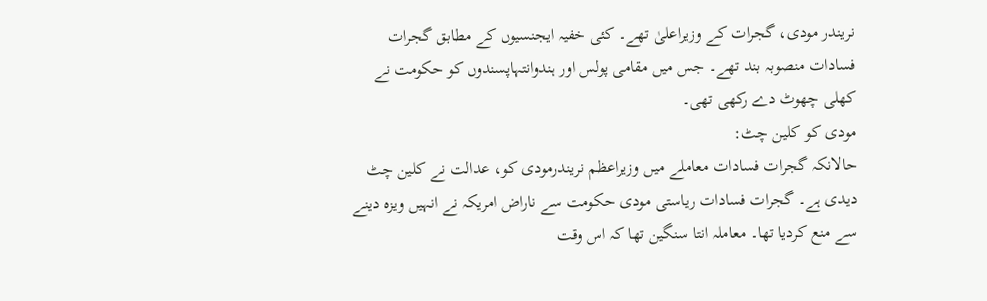نریندر مودی، گجرات کے وزیراعلیٰ تھے۔ کئی خفیہ ایجنسیوں کے مطابق گجرات فسادات منصوبہ بند تھے۔ جس میں مقامی پولس اور ہندوانتہاپسندوں کو حکومت نے کھلی چھوٹ دے رکھی تھی۔
مودی کو کلین چٹ:
حالانکہ گجرات فسادات معاملے میں وزیراعظم نریندرمودی کو، عدالت نے کلین چٹ دیدی ہے۔ گجرات فسادات ریاستی مودی حکومت سے ناراض امریکہ نے انہیں ویزہ دینے سے منع کردیا تھا۔ معاملہ انتا سنگین تھا کہ اس وقت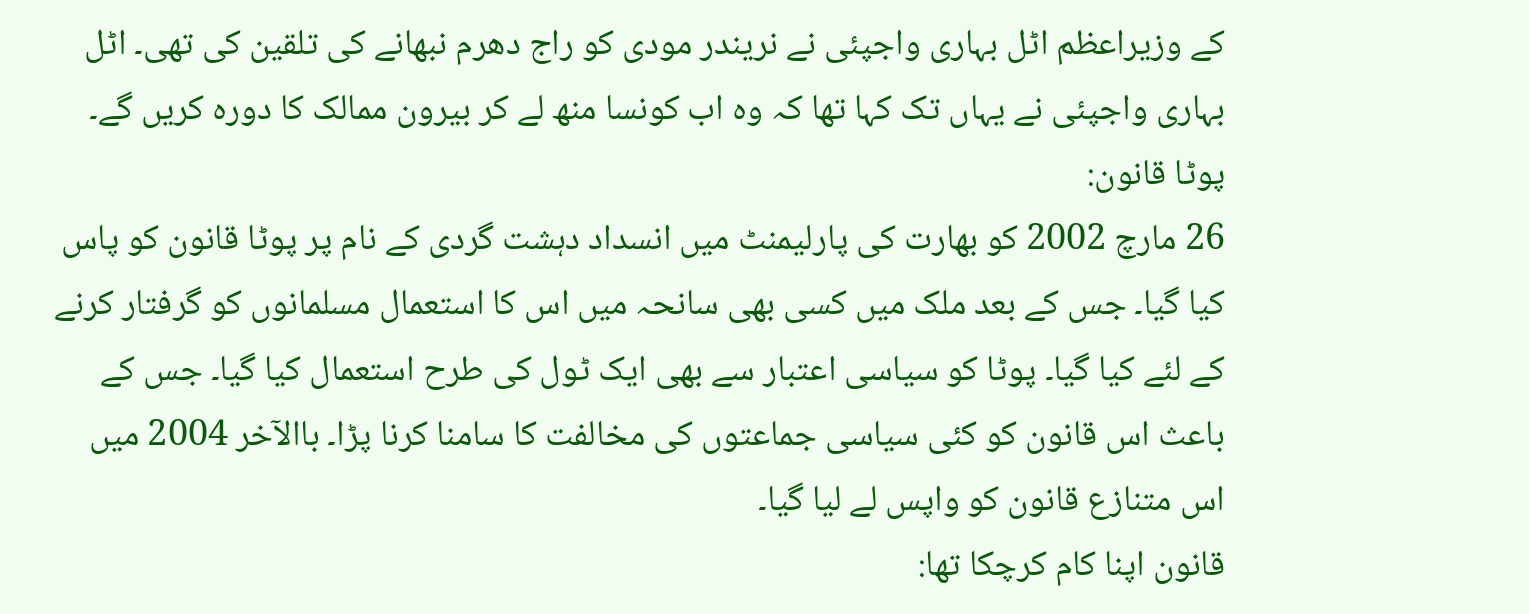کے وزیراعظم اٹل بہاری واجپئی نے نریندر مودی کو راج دھرم نبھانے کی تلقین کی تھی۔ اٹل بہاری واجپئی نے یہاں تک کہا تھا کہ وہ اب کونسا منھ لے کر بیرون ممالک کا دورہ کریں گے۔
پوٹا قانون:
26 مارچ 2002 کو بھارت کی پارلیمنٹ میں انسداد دہشت گردی کے نام پر پوٹا قانون کو پاس کیا گیا۔ جس کے بعد ملک میں کسی بھی سانحہ میں اس کا استعمال مسلمانوں کو گرفتار کرنے کے لئے کیا گیا۔ پوٹا کو سیاسی اعتبار سے بھی ایک ٹول کی طرح استعمال کیا گیا۔ جس کے باعث اس قانون کو کئی سیاسی جماعتوں کی مخالفت کا سامنا کرنا پڑا۔ باالآخر 2004 میں اس متنازع قانون کو واپس لے لیا گیا۔
قانون اپنا کام کرچکا تھا: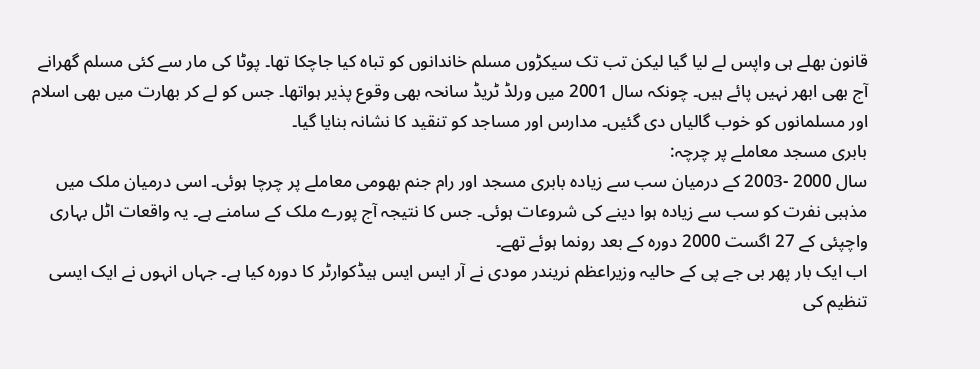قانون بھلے ہی واپس لے لیا گیا لیکن تب تک سیکڑوں مسلم خاندانوں کو تباہ کیا جاچکا تھا۔ پوٹا کی مار سے کئی مسلم گھرانے آج بھی ابھر نہیں پائے ہیں۔ چونکہ سال 2001 میں ورلڈ ٹریڈ سانحہ بھی وقوع پذیر ہواتھا۔ جس کو لے کر بھارت میں بھی اسلام اور مسلمانوں کو خوب گالیاں دی گئیں۔ مدارس اور مساجد کو تنقید کا نشانہ بنایا گیا۔
بابری مسجد معاملے پر چرچہ:
سال 2000 -2003 کے درمیان سب سے زیادہ بابری مسجد اور رام جنم بھومی معاملے پر چرچا ہوئی۔ اسی درمیان ملک میں مذہبی نفرت کو سب سے زیادہ ہوا دینے کی شروعات ہوئی۔ جس کا نتیجہ آج پورے ملک کے سامنے ہے۔ یہ واقعات اٹل بہاری واچپئی کے 27 اگست 2000 دورہ کے بعد رونما ہوئے تھے۔
اب ایک بار پھر بی جے پی کے حالیہ وزیراعظم نریندر مودی نے آر ایس ایس ہیڈکوارٹر کا دورہ کیا ہے۔ جہاں انہوں نے ایک ایسی تنظیم کی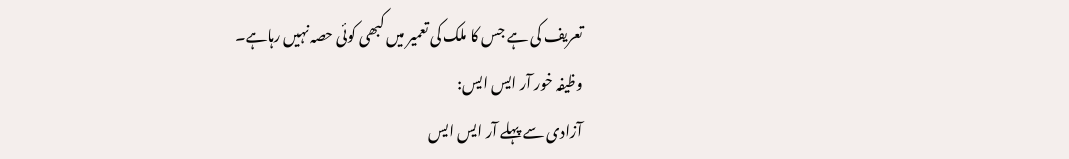تعریف کی ہے جس کا ملک کی تعمیر میں کبھی کوئی حصہ نہیں رہاہے۔
وظیفہ خور آر ایس ایس:
آزادی سے پہلے آر ایس ایس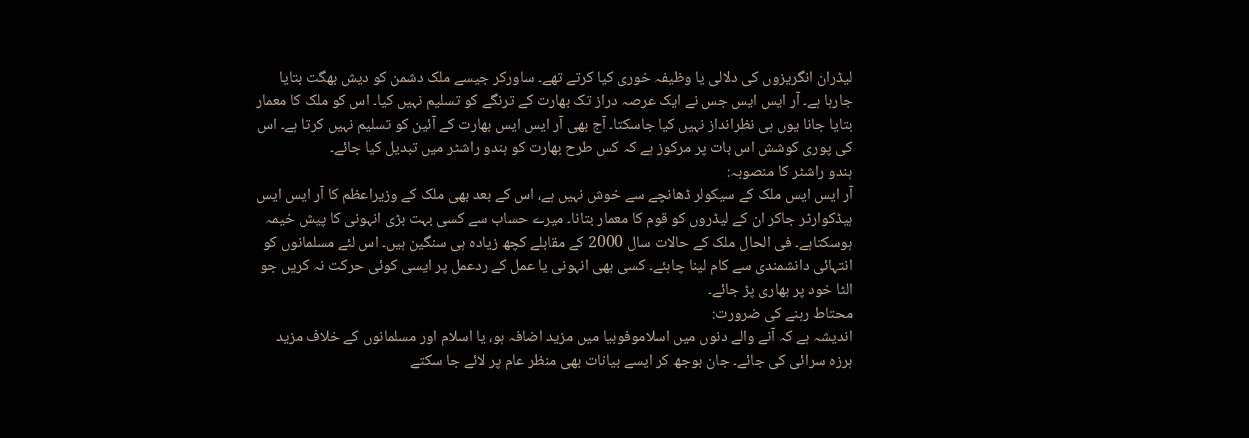لیڈران انگریزوں کی دلالی یا وظیفہ خوری کیا کرتے تھے۔ ساورکر جیسے ملک دشمن کو دیش بھگت بتایا جارہا ہے۔ آر ایس ایس جس نے ایک عرصہ دراز تک بھارت کے ترنگے کو تسلیم نہیں کیا۔ اس کو ملک کا معمار بتایا جانا یوں ہی نظرانداز نہیں کیا جاسکتا۔ آج بھی آر ایس ایس بھارت کے آئین کو تسلیم نہیں کرتا ہے۔ اس کی پوری کوشش اس بات پر مرکوز ہے کہ کس طرح بھارت کو ہندو راشٹر میں تبدیل کیا جائے۔
ہندو راشٹر کا منصوبہ:
آر ایس ایس ملک کے سیکولر ڈھانچے سے خوش نہیں ہے، اس کے بعد بھی ملک کے وزیراعظم کا آر ایس ایس ہیڈکوارٹر جاکر ان کے لیڈروں کو قوم کا معمار بتانا۔ میرے حساب سے کسی بہت بڑی انہونی کا پیش خیمہ ہوسکتاہے۔ فی الحال ملک کے حالات سال 2000 کے مقابلے کچھ زیادہ ہی سنگین ہیں۔ اس لئے مسلمانوں کو انتہائی دانشمندی سے کام لینا چاہئے۔ کسی بھی انہونی یا عمل کے ردعمل پر ایسی کوئی حرکت نہ کریں جو الٹا خود پر بھاری پڑ جائے۔
محتاط رہنے کی ضرورت:
اندیشہ ہے کہ آنے والے دنوں میں اسلاموفوبیا میں مزید اضافہ ہو، یا اسلام اور مسلمانوں کے خلاف مزید ہرزہ سرائی کی جائے۔ جان بوجھ کر ایسے بیانات بھی منظر عام پر لائے جا سکتے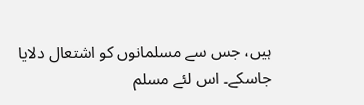ہیں، جس سے مسلمانوں کو اشتعال دلایا جاسکے۔ اس لئے مسلم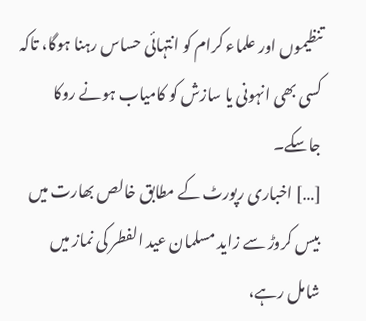تنظیموں اور علماء کرام کو انتہائی حساس رہنا ہوگا، تاکہ کسی بھی انہونی یا سازش کو کامیاب ہونے روکا جاسکے۔
[…] اخباری رپورٹ کے مطابق خالص بھارت میں بیس کروڑ سے زاید مسلمان عید الفطر کی نماز میں شامل رہے،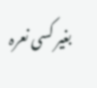بغیر کسی نعرہ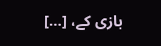بازی کے، […]